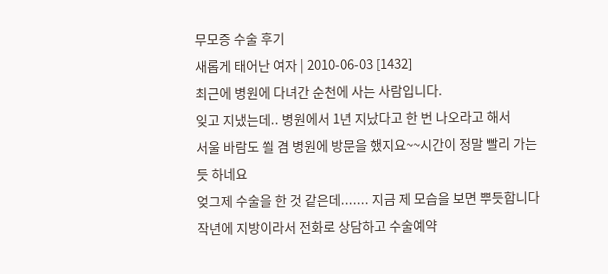무모증 수술 후기
새롭게 태어난 여자 | 2010-06-03 [1432]
최근에 병원에 다녀간 순천에 사는 사람입니다.
잊고 지냈는데.. 병원에서 1년 지났다고 한 번 나오라고 해서
서울 바람도 쐴 겸 병원에 방문을 했지요~~시간이 정말 빨리 가는듯 하네요
엊그제 수술을 한 것 같은데....... 지금 제 모습을 보면 뿌듯합니다
작년에 지방이라서 전화로 상담하고 수술예약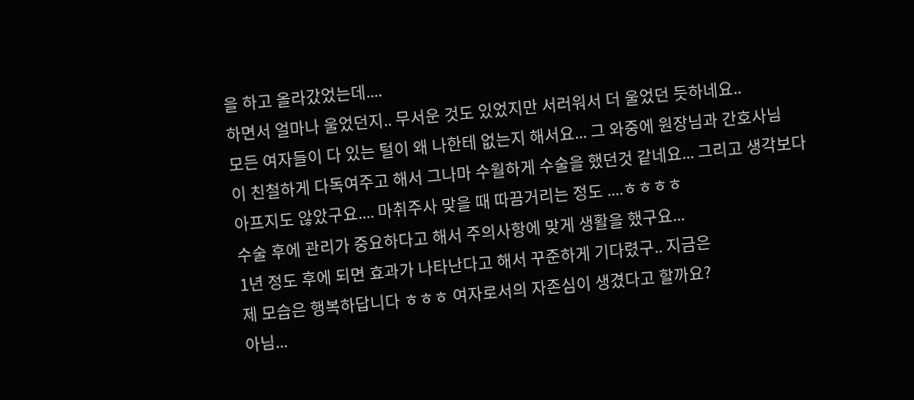을 하고 올라갔었는데....
하면서 얼마나 울었던지.. 무서운 것도 있었지만 서러워서 더 울었던 듯하네요..
모든 여자들이 다 있는 털이 왜 나한테 없는지 해서요... 그 와중에 원장님과 간호사님
이 친철하게 다독여주고 해서 그나마 수월하게 수술을 했던것 같네요... 그리고 생각보다
아프지도 않았구요.... 마취주사 맞을 때 따끔거리는 정도 ....ㅎㅎㅎㅎ
수술 후에 관리가 중요하다고 해서 주의사항에 맞게 생활을 했구요...
1년 정도 후에 되면 효과가 나타난다고 해서 꾸준하게 기다렸구.. 지금은
제 모습은 행복하답니다 ㅎㅎㅎ 여자로서의 자존심이 생겼다고 할까요?
아님...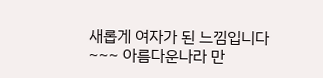새롭게 여자가 된 느낌입니다~~~ 아름다운나라 만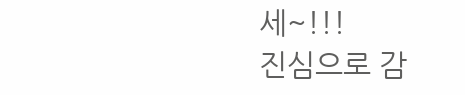세~!!!
진심으로 감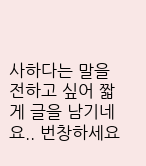사하다는 말을 전하고 싶어 짧게 글을 남기네요.. 번창하세요